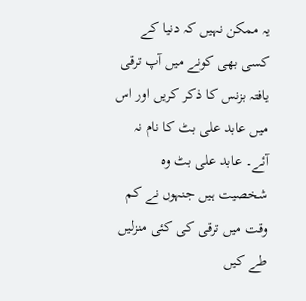یہ ممکن نہیں کہ دنیا کے کسی بھی کونے میں آپ ترقی یافتہ بزنس کا ذکر کریں اور اس میں عابد علی بٹ کا نام نہ آئے۔ عابد علی بٹ وہ شخصیت ہیں جنہوں نے کم وقت میں ترقی کی کئی منزلیں طے کیں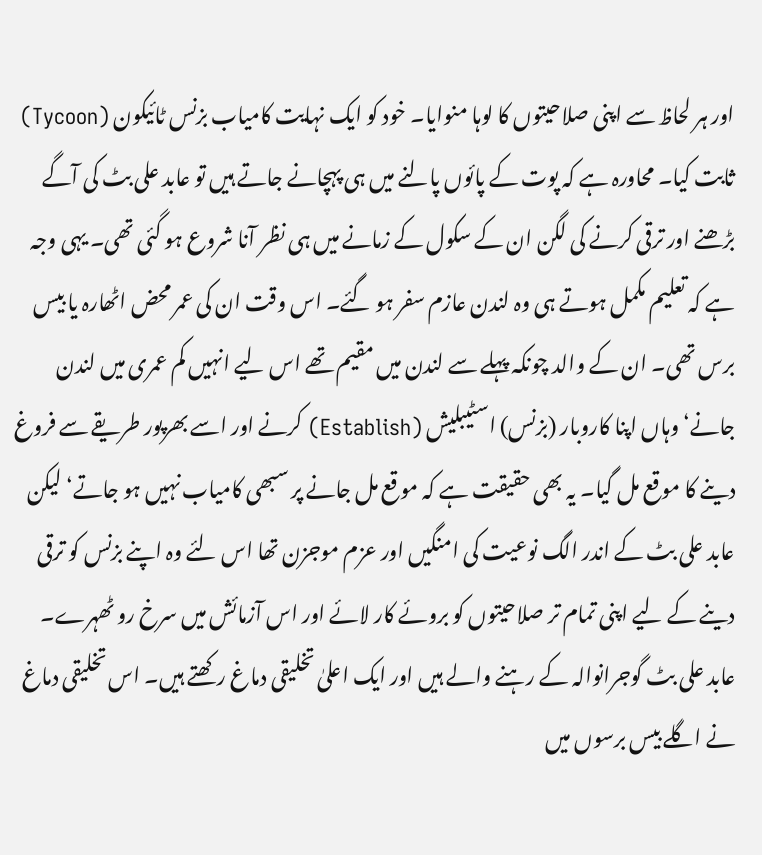اور ہر لحاظ سے اپنی صلاحیتوں کا لوہا منوایا۔ خود کو ایک نہایت کامیاب بزنس ٹائیکون (Tycoon) ثابت کیا۔ محاورہ ہے کہ پوت کے پائوں پالنے میں ہی پہچانے جاتے ہیں تو عابد علی بٹ کی آگے بڑھنے اور ترقی کرنے کی لگن ان کے سکول کے زمانے میں ہی نظر آنا شروع ہو گئی تھی۔ یہی وجہ ہے کہ تعلیم مکمل ہوتے ہی وہ لندن عازم سفر ہو گئے۔ اس وقت ان کی عمر محض اٹھارہ یا بیس برس تھی۔ ان کے والد چونکہ پہلے سے لندن میں مقیم تھے اس لیے انہیں کم عمری میں لندن جانے‘ وہاں اپنا کاروبار (بزنس) اسٹیبلیش (Establish) کرنے اور اسے بھرپور طریقے سے فروغ دینے کا موقع مل گیا۔ یہ بھی حقیقت ہے کہ موقع مل جانے پر سبھی کامیاب نہیں ہو جاتے‘ لیکن عابد علی بٹ کے اندر الگ نوعیت کی امنگیں اور عزم موجزن تھا اس لئے وہ اپنے بزنس کو ترقی دینے کے لیے اپنی تمام تر صلاحیتوں کو بروئے کار لائے اور اس آزمائش میں سرخ رو ٹھہرے۔
عابد علی بٹ گوجرانوالہ کے رہنے والے ہیں اور ایک اعلیٰ تخلیقی دماغ رکھتے ہیں۔ اس تخلیقی دماغ نے اگلے بیس برسوں میں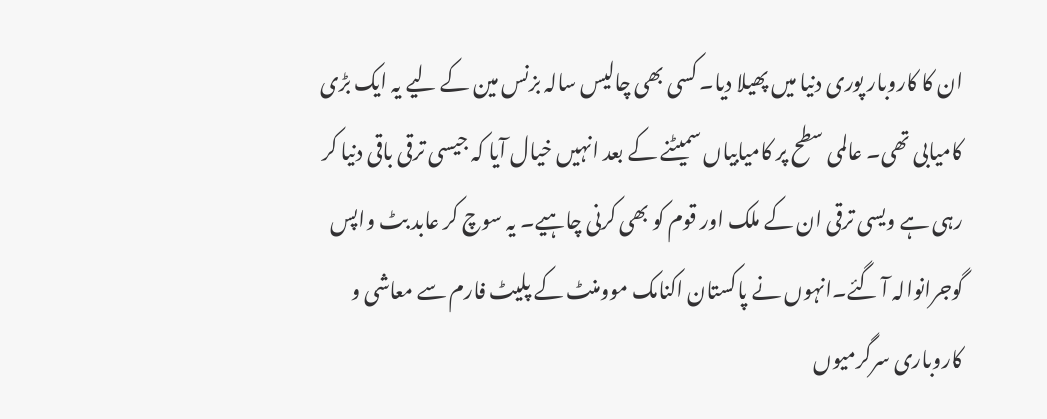ان کا کاروبار پوری دنیا میں پھیلا دیا۔ کسی بھی چالیس سالہ بزنس مین کے لیے یہ ایک بڑی کامیابی تھی۔ عالمی سطح پر کامیابیاں سمیٹنے کے بعد انہیں خیال آیا کہ جیسی ترقی باقی دنیا کر رہی ہے ویسی ترقی ان کے ملک اور قوم کو بھی کرنی چاہیے۔ یہ سوچ کر عابد بٹ واپس گوجرانوالہ آ گئے۔انہوں نے پاکستان اکنامک موومنٹ کے پلیٹ فارم سے معاشی و کاروباری سرگرمیوں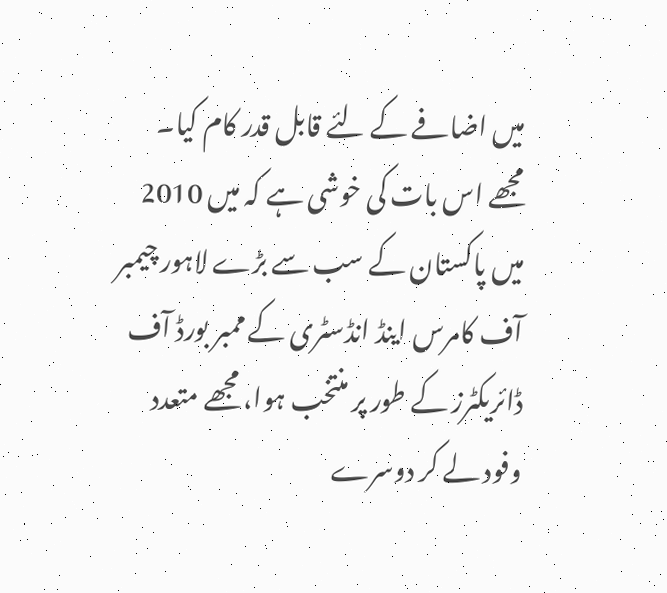میں اضافے کے لئے قابل قدر کام کیا۔
مجھے اس بات کی خوشی ہے کہ میں 2010 میں پاکستان کے سب سے بڑے لاہور چیمبر آف کامرس اینڈ انڈسٹری کے ممبر بورڈ آف ڈائریکٹرز کے طور پر منتخب ہوا، مجھے متعدد وفود لے کر دوسرے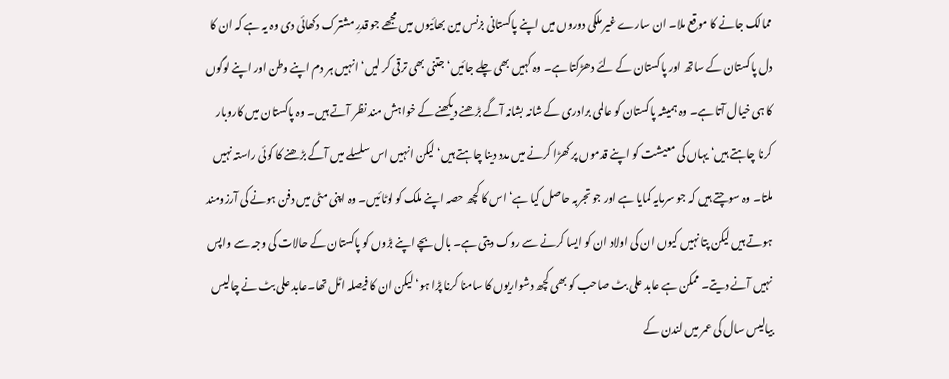ممالک جانے کا موقع ملا۔ ان سارے غیر ملکی دوروں میں اپنے پاکستانی بزنس مین بھائیوں میں مجھے جو قدرِ مشترک دکھائی دی وہ یہ ہے کہ ان کا دل پاکستان کے ساتھ اور پاکستان کے لئے دھڑکتا ہے۔ وہ کہیں بھی چلے جائیں‘ جتنی بھی ترقی کر لیں‘ انہیں ہر دم اپنے وطن اور اپنے لوگوں کا ہی خیال آتا ہے۔ وہ ہمیشہ پاکستان کو عالمی برادری کے شانہ بشانہ آگے بڑھنے دیکھنے کے خواہش مند نظر آتے ہیں۔ وہ پاکستان میں کاروبار کرنا چاہتے ہیں‘ یہاں کی معیشت کو اپنے قدموں پر کھڑا کرنے میں مدد دینا چاہتے ہیں‘ لیکن انہیں اس سلسلے میں آگے بڑھنے کا کوئی راستہ نہیں ملتا۔ وہ سوچتے ہیں کہ جو سرمایہ کمایا ہے اور جو تجربہ حاصل کیا ہے‘ اس کا کچھ حصہ اپنے ملک کو لوٹائیں۔ وہ اپنی مٹی میں دفن ہونے کی آرزومند ہوتے ہیں لیکن پتا نہیں کیوں ان کی اولاد ان کو ایسا کرنے سے روک دیتی ہے۔ بال بچے اپنے بڑوں کو پاکستان کے حالات کی وجہ سے واپس نہیں آنے دیتے۔ ممکن ہے عابد علی بٹ صاحب کو بھی کچھ دشواریوں کا سامنا کرنا پڑا ہو‘ لیکن ان کا فیصلہ اٹل تھا۔عابد علی بٹ نے چالیس بیالیس سال کی عمر میں لندن کے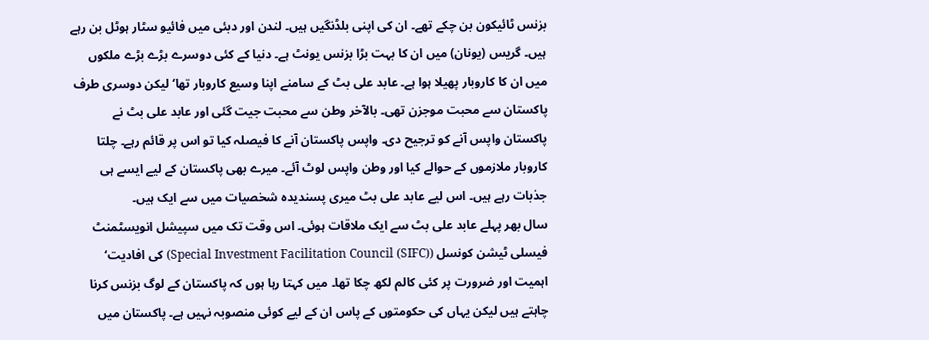بزنس ٹائیکون بن چکے تھے۔ ان کی اپنی بلڈنگیں ہیں۔ لندن اور دبئی میں فائیو سٹار ہوٹل بن رہے ہیں۔ گریس (یونان) میں ان کا بہت بڑا بزنس یونٹ ہے۔ دنیا کے کئی دوسرے بڑے بڑے ملکوں میں ان کا کاروبار پھیلا ہوا ہے۔ عابد علی بٹ کے سامنے اپنا وسیع کاروبار تھا‘ لیکن دوسری طرف پاکستان سے محبت موجزن تھی۔ بالآخر وطن سے محبت جیت گئی اور عابد علی بٹ نے پاکستان واپس آنے کو ترجیح دی۔ واپس پاکستان آنے کا فیصلہ کیا تو اس پر قائم رہے۔ چلتا کاروبار ملازموں کے حوالے کیا اور وطن واپس لوٹ آئے۔ میرے بھی پاکستان کے لیے ایسے ہی جذبات رہے ہیں۔ اس لیے عابد علی بٹ میری پسندیدہ شخصیات میں سے ایک ہیں۔
سال بھر پہلے عابد علی بٹ سے ایک ملاقات ہوئی۔ اس وقت تک میں سپیشل انویسٹمنٹ فیسلی ٹیشن کونسل (Special Investment Facilitation Council (SIFC)) کی افادیت‘ اہمیت اور ضرورت پر کئی کالم لکھ چکا تھا۔ میں کہتا رہا ہوں کہ پاکستان کے لوگ بزنس کرنا چاہتے ہیں لیکن یہاں کی حکومتوں کے پاس ان کے لیے کوئی منصوبہ نہیں ہے۔ پاکستان میں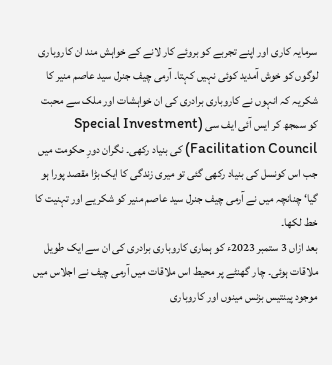سرمایہ کاری اور اپنے تجربے کو بروئے کار لانے کے خواہش مند ان کاروباری لوگوں کو خوش آمدید کوئی نہیں کہتا۔ آرمی چیف جنرل سید عاصم منیر کا شکریہ کہ انہوں نے کاروباری برادری کی ان خواہشات اور ملک سے محبت کو سمجھ کر ایس آئی ایف سی (Special Investment Facilitation Council) کی بنیاد رکھی۔ نگران دورِ حکومت میں جب اس کونسل کی بنیاد رکھی گئی تو میری زندگی کا ایک بڑا مقصد پورا ہو گیا‘ چنانچہ میں نے آرمی چیف جنرل سید عاصم منیر کو شکریے اور تہنیت کا خط لکھا۔
بعد ازاں 3 ستمبر 2023ء کو ہماری کاروباری برادری کی ان سے ایک طویل ملاقات ہوئی۔ چار گھنٹے پر محیط اس ملاقات میں آرمی چیف نے اجلاس میں موجود پینتیس بزنس مینوں اور کاروباری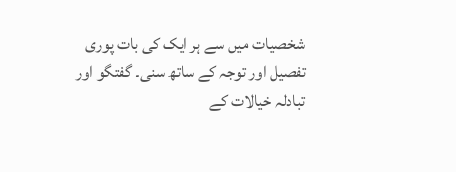شخصیات میں سے ہر ایک کی بات پوری تفصیل اور توجہ کے ساتھ سنی۔ گفتگو اور تبادلہ خیالات کے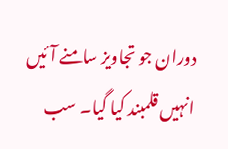دوران جو تجاویز سامنے آئیں انہیں قلمبند کیا گیا۔ سب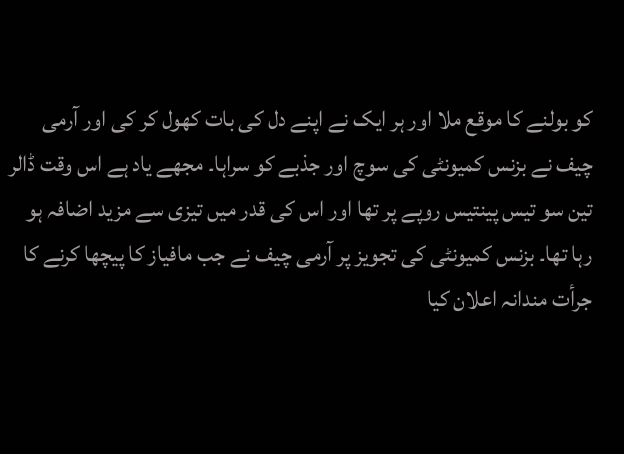کو بولنے کا موقع ملا اور ہر ایک نے اپنے دل کی بات کھول کر کی اور آرمی چیف نے بزنس کمیونٹی کی سوچ اور جذبے کو سراہا۔ مجھے یاد ہے اس وقت ڈالر تین سو تیس پینتیس روپے پر تھا اور اس کی قدر میں تیزی سے مزید اضافہ ہو رہا تھا۔ بزنس کمیونٹی کی تجویز پر آرمی چیف نے جب مافیاز کا پیچھا کرنے کا جرأت مندانہ اعلان کیا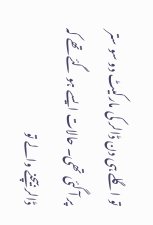تو اگلے ہی دن ڈالر کی مارکیٹ دو سو ستر پر آ گئی تھی۔ حالات ایسے ہو گئے تھے کہ ڈالر بیچنے والے تو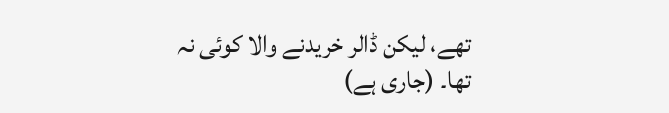تھے، لیکن ڈالر خریدنے والا کوئی نہ تھا۔ (جاری ہے)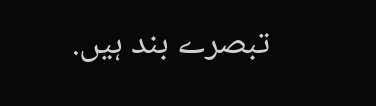تبصرے بند ہیں.